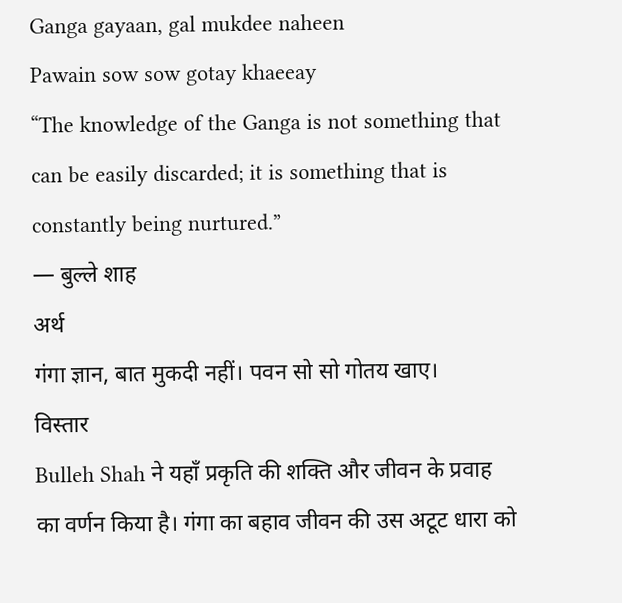Ganga gayaan, gal mukdee naheen
Pawain sow sow gotay khaeeay
“The knowledge of the Ganga is not something that can be easily discarded; it is something that is constantly being nurtured.”
— बुल्ले शाह
अर्थ
गंगा ज्ञान, बात मुकदी नहीं। पवन सो सो गोतय खाए।
विस्तार
Bulleh Shah ने यहाँ प्रकृति की शक्ति और जीवन के प्रवाह का वर्णन किया है। गंगा का बहाव जीवन की उस अटूट धारा को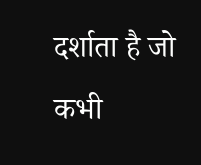दर्शाता है जो कभी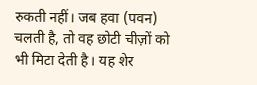रुकती नहीं। जब हवा (पवन) चलती है, तो वह छोटी चीज़ों को भी मिटा देती है। यह शेर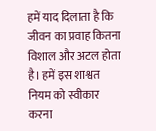हमें याद दिलाता है कि जीवन का प्रवाह कितना विशाल और अटल होता है। हमें इस शाश्वत नियम को स्वीकार करना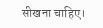सीखना चाहिए।